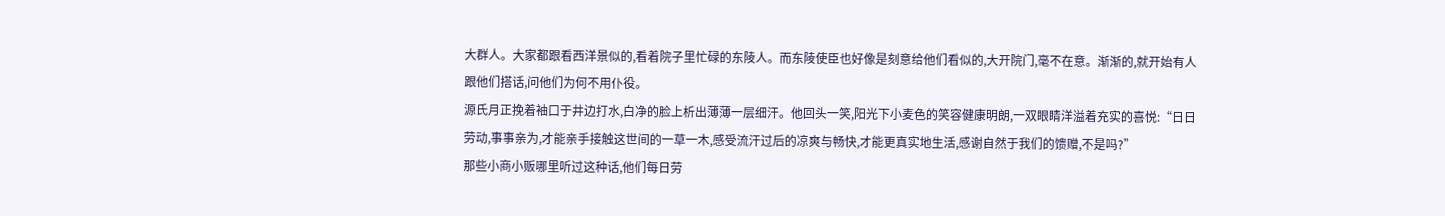大群人。大家都跟看西洋景似的,看着院子里忙碌的东陵人。而东陵使臣也好像是刻意给他们看似的,大开院门,毫不在意。渐渐的,就开始有人跟他们搭话,问他们为何不用仆役。
源氏月正挽着袖口于井边打水,白净的脸上析出薄薄一层细汗。他回头一笑,阳光下小麦色的笑容健康明朗,一双眼睛洋溢着充实的喜悦:“日日劳动,事事亲为,才能亲手接触这世间的一草一木,感受流汗过后的凉爽与畅快,才能更真实地生活,感谢自然于我们的馈赠,不是吗?”
那些小商小贩哪里听过这种话,他们每日劳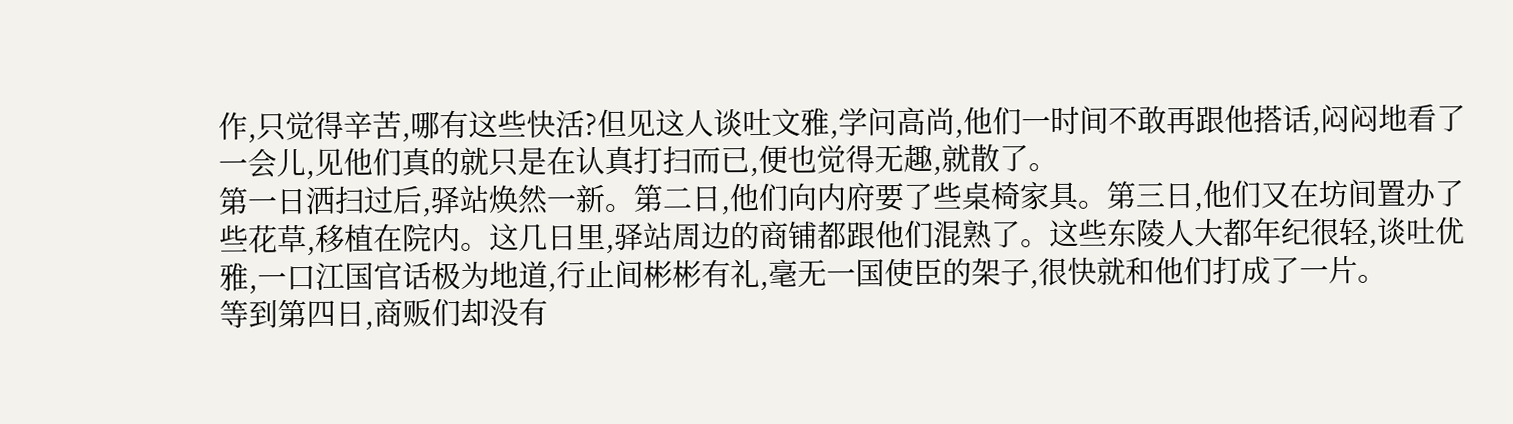作,只觉得辛苦,哪有这些快活?但见这人谈吐文雅,学问高尚,他们一时间不敢再跟他搭话,闷闷地看了一会儿,见他们真的就只是在认真打扫而已,便也觉得无趣,就散了。
第一日洒扫过后,驿站焕然一新。第二日,他们向内府要了些桌椅家具。第三日,他们又在坊间置办了些花草,移植在院内。这几日里,驿站周边的商铺都跟他们混熟了。这些东陵人大都年纪很轻,谈吐优雅,一口江国官话极为地道,行止间彬彬有礼,毫无一国使臣的架子,很快就和他们打成了一片。
等到第四日,商贩们却没有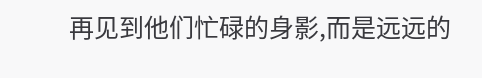再见到他们忙碌的身影,而是远远的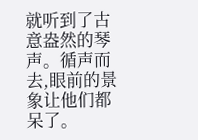就听到了古意盎然的琴声。循声而去,眼前的景象让他们都呆了。